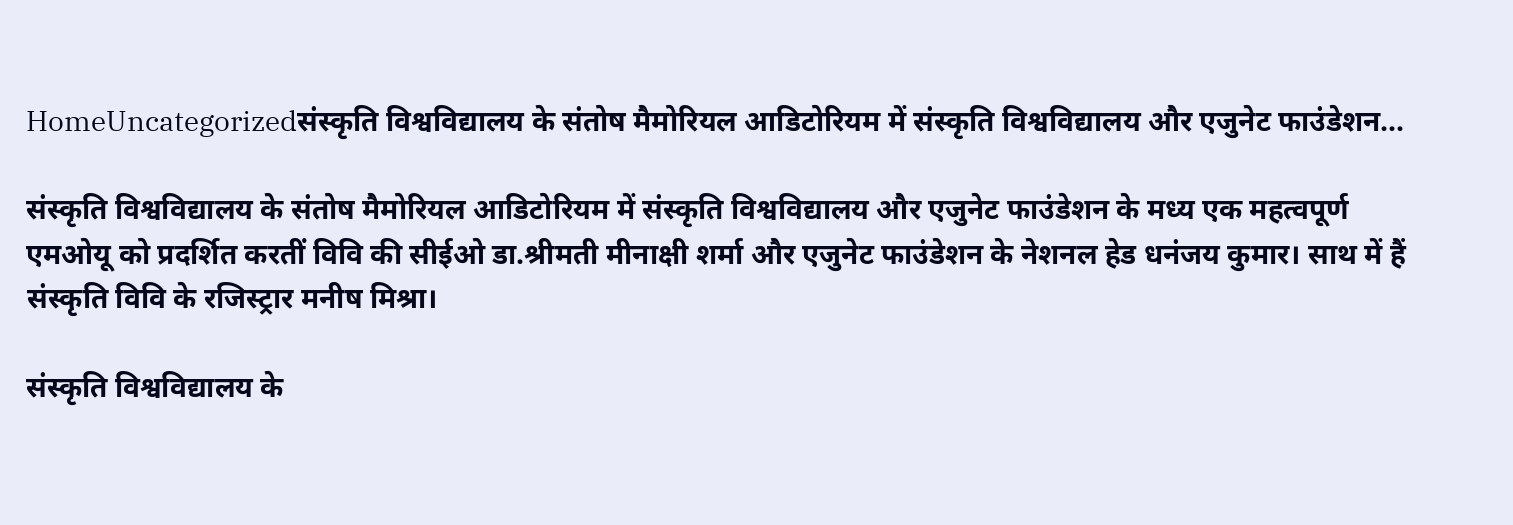HomeUncategorizedसंस्कृति विश्वविद्यालय के संतोष मैमोरियल आडिटोरियम में संस्कृति विश्वविद्यालय और एजुनेट फाउंडेशन...

संस्कृति विश्वविद्यालय के संतोष मैमोरियल आडिटोरियम में संस्कृति विश्वविद्यालय और एजुनेट फाउंडेशन के मध्य एक महत्वपूर्ण एमओयू को प्रदर्शित करतीं विवि की सीईओ डा.श्रीमती मीनाक्षी शर्मा और एजुनेट फाउंडेशन के नेशनल हेड धनंजय कुमार। साथ में हैं संस्कृति विवि के रजिस्ट्रार मनीष मिश्रा।

संस्कृति विश्वविद्यालय के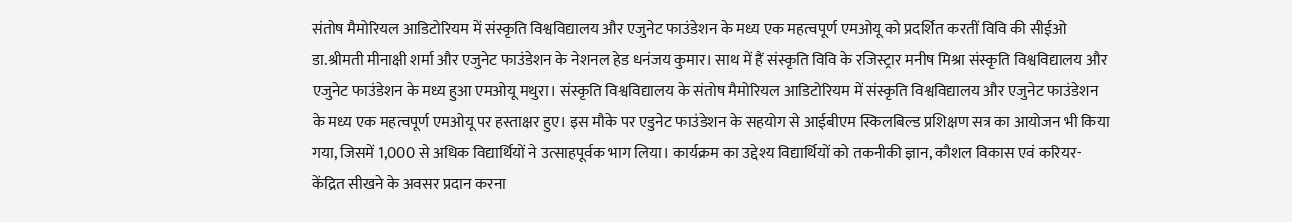संतोष मैमोरियल आडिटोरियम में संस्कृति विश्वविद्यालय और एजुनेट फाउंडेशन के मध्य एक महत्वपूर्ण एमओयू को प्रदर्शित करतीं विवि की सीईओ डा.श्रीमती मीनाक्षी शर्मा और एजुनेट फाउंडेशन के नेशनल हेड धनंजय कुमार। साथ में हैं संस्कृति विवि के रजिस्ट्रार मनीष मिश्रा संस्कृति विश्वविद्यालय और एजुनेट फाउंडेशन के मध्य हुआ एमओयू मथुरा। संस्कृति विश्वविद्यालय के संतोष मैमोरियल आडिटोरियम में संस्कृति विश्वविद्यालय और एजुनेट फाउंडेशन के मध्य एक महत्वपूर्ण एमओयू पर हस्ताक्षर हुए। इस मौके पर एडुनेट फाउंडेशन के सहयोग से आईबीएम स्किलबिल्ड प्रशिक्षण सत्र का आयोजन भी किया गया, जिसमें 1,000 से अधिक विद्यार्थियों ने उत्साहपूर्वक भाग लिया। कार्यक्रम का उद्देश्य विद्यार्थियों को तकनीकी ज्ञान, कौशल विकास एवं करियर-केंद्रित सीखने के अवसर प्रदान करना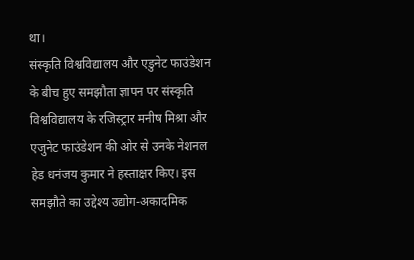था।
संस्कृति विश्वविद्यालय और एडुनेट फाउंडेशन के बीच हुए समझौता ज्ञापन पर संस्कृति विश्वविद्यालय के रजिस्ट्रार मनीष मिश्रा और एजुनेट फाउंडेशन की ओर से उनके नेशनल हेड धनंजय कुमार ने हस्ताक्षर किए। इस समझौते का उद्देश्य उद्योग-अकादमिक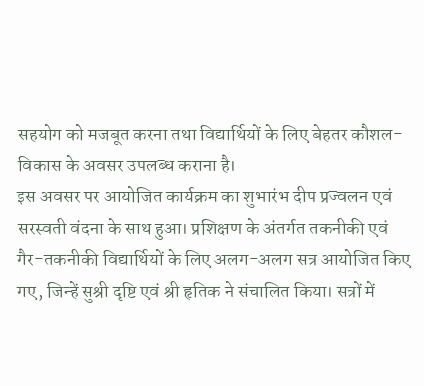सहयोग को मजबूत करना तथा विद्यार्थियों के लिए बेहतर कौशल-विकास के अवसर उपलब्ध कराना है।
इस अवसर पर आयोजित कार्यक्रम का शुभारंभ दीप प्रज्वलन एवं सरस्वती वंदना के साथ हुआ। प्रशिक्षण के अंतर्गत तकनीकी एवं गैर-तकनीकी विद्यार्थियों के लिए अलग-अलग सत्र आयोजित किए गए, जिन्हें सुश्री दृष्टि एवं श्री हृतिक ने संचालित किया। सत्रों में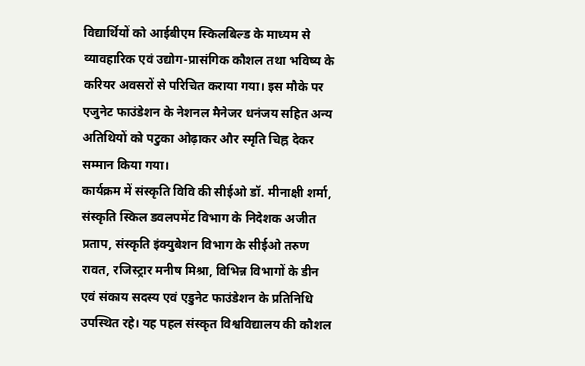विद्यार्थियों को आईबीएम स्किलबिल्ड के माध्यम से व्यावहारिक एवं उद्योग-प्रासंगिक कौशल तथा भविष्य के करियर अवसरों से परिचित कराया गया। इस मौके पर एजुनेट फाउंडेशन के नेशनल मैनेजर धनंजय सहित अन्य अतिथियों को पटुका ओढ़ाकर और स्मृति चिह्न देकर सम्मान किया गया।
कार्यक्रम में संस्कृति विवि की सीईओ डॉ. मीनाक्षी शर्मा, संस्कृति स्किल डवलपमेंट विभाग के निदेशक अजीत प्रताप, संस्कृति इंक्युबेशन विभाग के सीईओ तरुण रावत, रजिस्ट्रार मनीष मिश्रा, विभिन्न विभागों के डीन एवं संकाय सदस्य एवं एडुनेट फाउंडेशन के प्रतिनिधि उपस्थित रहे। यह पहल संस्कृत विश्वविद्यालय की कौशल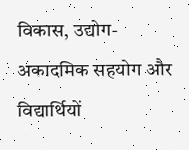विकास, उद्योग-अकादमिक सहयोग और विद्यार्थियों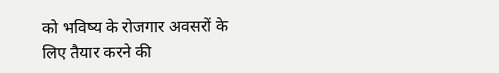को भविष्य के रोजगार अवसरों के लिए तैयार करने की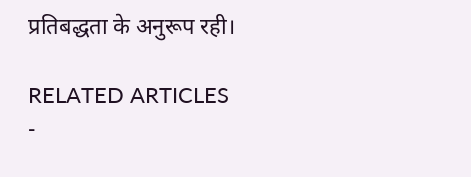प्रतिबद्धता के अनुरूप रही।

RELATED ARTICLES
-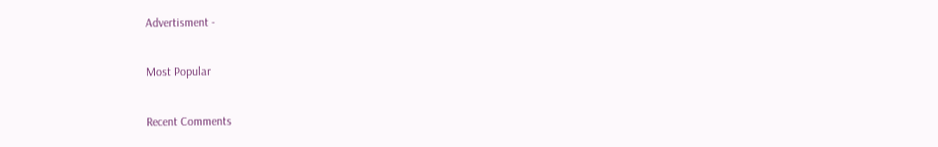Advertisment -

Most Popular

Recent Comments